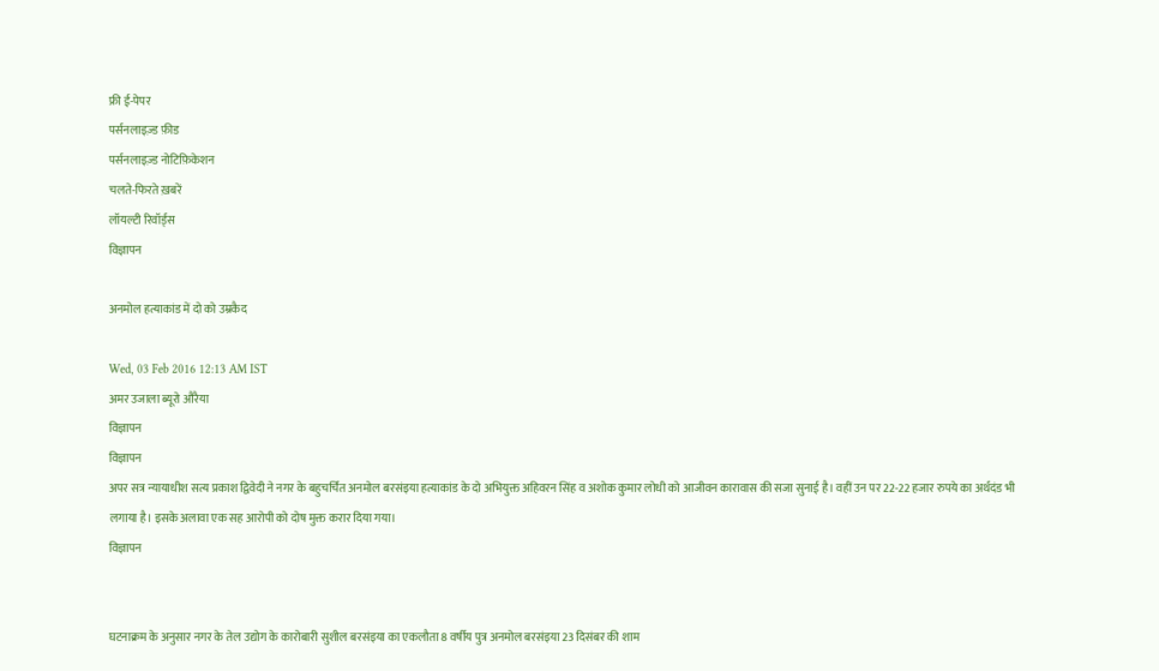फ्री ई-पेपर
पर्सनलाइज़्ड फ़ीड
पर्सनलाइज़्ड नोटिफ़िकेशन
चलते-फिरते ख़बरें
लॉयल्टी रिवॉर्ड्स
विज्ञापन

अनमोल हत्याकांड में दो को उम्रकैद

Wed, 03 Feb 2016 12:13 AM IST
अमर उजाला ब्यूरो औरैया
विज्ञापन
विज्ञापन
अपर सत्र न्यायाधीश सत्य प्रकाश द्विवेदी ने नगर के बहुचर्चित अनमोल बरसंइया हत्याकांड के दो अभियुक्त अहिवरन सिंह व अशोक कुमार लोधी को आजीवन कारावास की सजा सुनाई है। वहीं उन पर 22-22 हजार रुपये का अर्थदंड भी लगाया है। इसके अलावा एक सह आरोपी को दोष मुक्त करार दिया गया।
विज्ञापन


घटनाक्रम के अनुसार नगर के तेल उद्योग के कारोबारी सुशील बरसंइया का एकलौता 8 वर्षीय पुत्र अनमोल बरसंइया 23 दिसंबर की शाम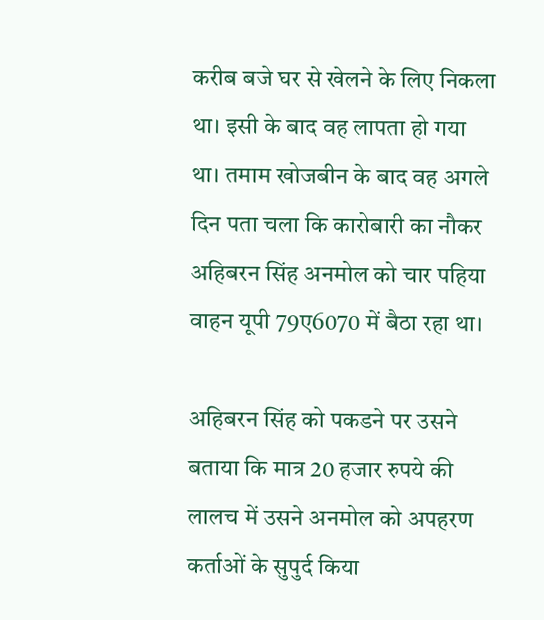करीब बजे घर से खेलने के लिए निकला था। इसी के बाद वह लापता हो गया था। तमाम खोजबीन के बाद वह अगले दिन पता चला कि कारोबारी का नौकर अहिबरन सिंह अनमोल को चार पहिया वाहन यूपी 79ए6070 में बैठा रहा था।

अहिबरन सिंह को पकडने पर उसने बताया कि मात्र 20 हजार रुपये की लालच में उसने अनमोल को अपहरण कर्ताओं के सुपुर्द किया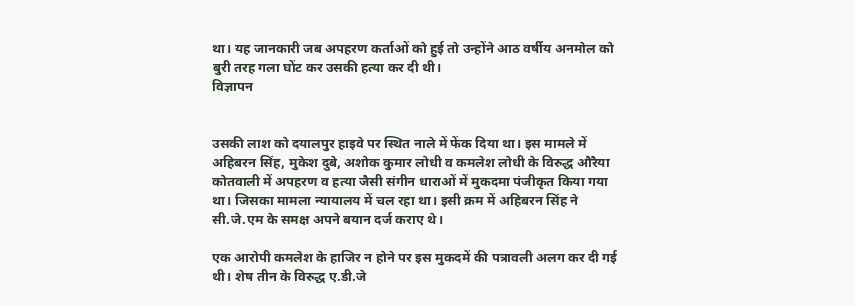था। यह जानकारी जब अपहरण कर्ताओं को हुई तो उन्होंने आठ वर्षीय अनमोल को बुरी तरह गला घोंट कर उसकी हत्या कर दी थी।
विज्ञापन


उसकी लाश को दयालपुर हाइवे पर स्थित नाले में फेंक दिया था। इस मामले में अहिबरन सिंह, मुकेश दुबे, अशोक कुमार लोधी व कमलेश लोधी के विरुद्ध औरैया कोतवाली में अपहरण व हत्या जैसी संगीन धाराओं में मुकदमा पंजीकृत किया गया था। जिसका मामला न्यायालय में चल रहा था। इसी क्रम में अहिबरन सिंह ने सी.जे.एम के समक्ष अपने बयान दर्ज कराए थे।

एक आरोपी कमलेश के हाजिर न होने पर इस मुकदमें की पत्रावली अलग कर दी गई थी। शेष तीन के विरुद्ध ए.डी.जे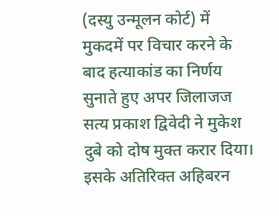(दस्यु उन्मूलन कोर्ट) में मुकदमें पर विचार करने के बाद हत्याकांड का निर्णय सुनाते हुए अपर जिलाजज सत्य प्रकाश द्विवेदी ने मुकेश दुबे को दोष मुक्त करार दिया। इसके अतिरिक्त अहिबरन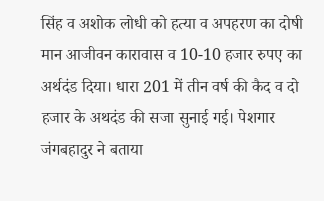सिंह व अशोक लोधी को हत्या व अपहरण का दोषी मान आजीवन कारावास व 10-10 हजार रुपए का अर्थदंड दिया। धारा 201 में तीन वर्ष की कैद व दो हजार के अथदंड की सजा सुनाई गई। पेशगार जंगबहादुर ने बताया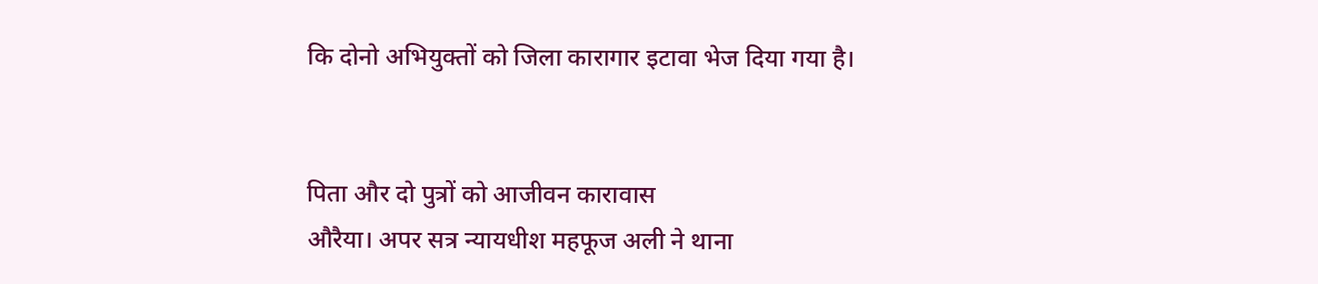कि दोनो अभियुक्तों को जिला कारागार इटावा भेज दिया गया है।


पिता और दो पुत्रों को आजीवन कारावास
औरैया। अपर सत्र न्यायधीश महफूज अली ने थाना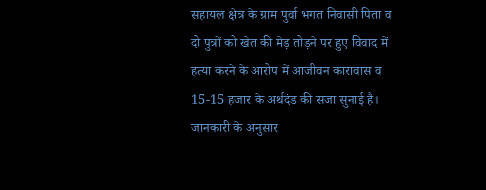सहायल क्षेत्र के ग्राम पुर्वा भगत निवासी पिता व दो पुत्रों को खेत की मेड़ तोड़ने पर हुए विवाद में हत्या करने के आरोप में आजीवन कारावास व 15-15 हजार के अर्थदंड की सजा सुनाई है। जानकारी के अनुसार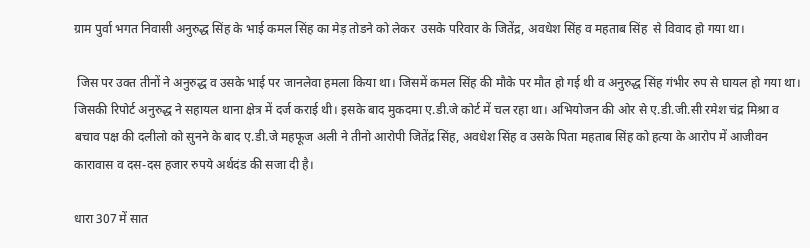ग्राम पुर्वा भगत निवासी अनुरुद्ध सिंह के भाई कमल सिंह का मेड़ तोडने को लेकर  उसके परिवार के जितेंद्र, अवधेश सिंह व महताब सिंह  से विवाद हो गया था।

 जिस पर उक्त तीनों ने अनुरुद्ध व उसके भाई पर जानलेवा हमला किया था। जिसमें कमल सिंह की मौके पर मौत हो गई थी व अनुरुद्ध सिंह गंभीर रुप से घायल हो गया था। जिसकी रिपोर्ट अनुरुद्ध ने सहायल थाना क्षेत्र में दर्ज कराई थी। इसके बाद मुकदमा ए.डी.जे कोर्ट में चल रहा था। अभियोजन की ओर से ए.डी.जी.सी रमेश चंद्र मिश्रा व बचाव पक्ष की दलीलो को सुनने के बाद ए.डी.जे महफूज अली ने तीनो आरोपी जितेंद्र सिंह, अवधेश सिंह व उसके पिता महताब सिंह को हत्या के आरोप में आजीवन कारावास व दस-दस हजार रुपये अर्थदंड की सजा दी है।

धारा 307 में सात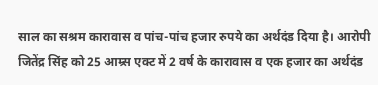साल का सश्रम कारावास व पांच-पांच हजार रुपये का अर्थदंड दिया है। आरोपी जितेंद्र सिंह को 25 आम्र्स एक्ट में 2 वर्ष के कारावास व एक हजार का अर्थदंड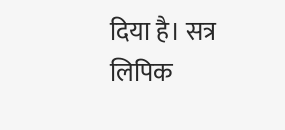दिया है। सत्र लिपिक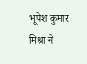भूपेश कुमार मिश्रा ने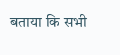बताया कि सभी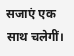सजाएं एक साथ चलेगीं।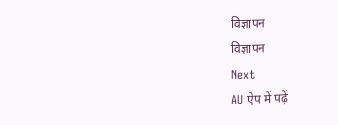विज्ञापन
विज्ञापन
Next
AU ऐप में पढ़ें